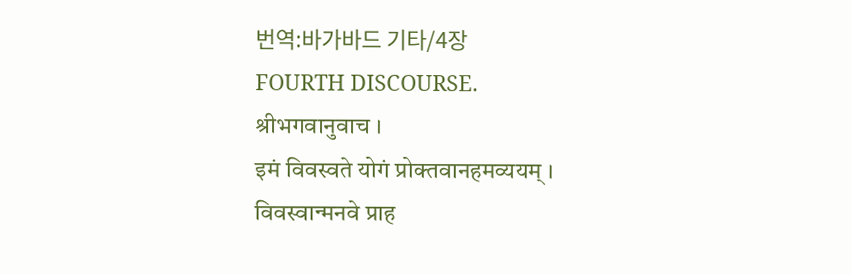번역:바가바드 기타/4장
FOURTH DISCOURSE.
श्रीभगवानुवाच ।
इमं विवस्वते योगं प्रोक्तवानहमव्ययम् ।
विवस्वान्मनवे प्राह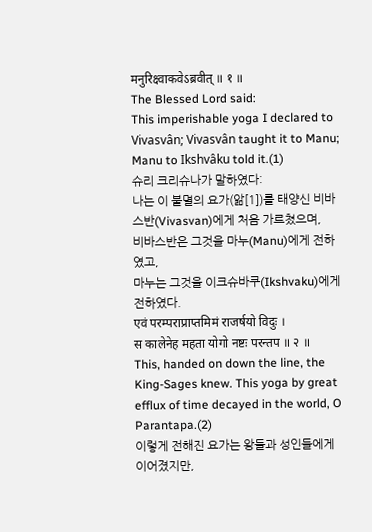मनुरिक्ष्वाकवेऽब्रवीत् ॥ १ ॥
The Blessed Lord said:
This imperishable yoga I declared to Vivasvân; Vivasvân taught it to Manu; Manu to Ikshvâku told it.(1)
슈리 크리슈나가 말하였다:
나는 이 불멸의 요가(앎[1])를 태양신 비바스반(Vivasvan)에게 처음 가르쳤으며,
비바스반은 그것을 마누(Manu)에게 전하였고,
마누는 그것을 이크슈바쿠(Ikshvaku)에게 전하였다.
एवं परम्पराप्राप्तमिमं राजर्षयो विदुः ।
स कालेनेह महता योगो नष्टः परन्तप ॥ २ ॥
This, handed on down the line, the King-Sages knew. This yoga by great efflux of time decayed in the world, O Parantapa.(2)
이렇게 전해진 요가는 왕들과 성인들에게 이어졌지만,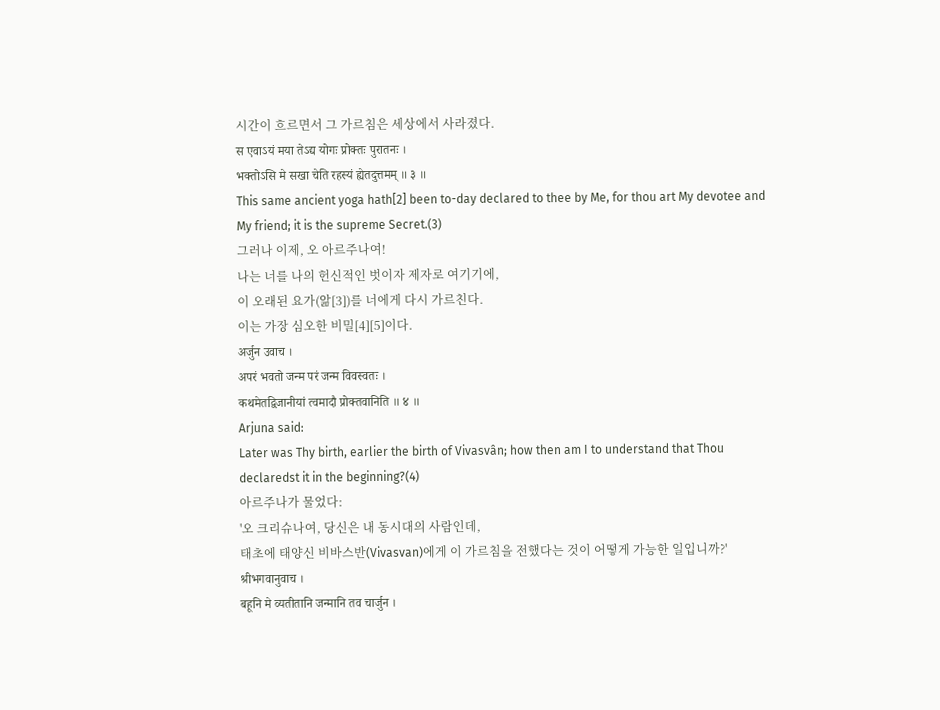시간이 흐르면서 그 가르침은 세상에서 사라졌다.
स एवाऽयं मया तेऽद्य योगः प्रोक्तः पुरातनः ।
भक्तोऽसि मे सखा चेति रहस्यं ह्येतदुत्तमम् ॥ ३ ॥
This same ancient yoga hath[2] been to-day declared to thee by Me, for thou art My devotee and My friend; it is the supreme Secret.(3)
그러나 이제, 오 아르주나여!
나는 너를 나의 헌신적인 벗이자 제자로 여기기에,
이 오래된 요가(앎[3])를 너에게 다시 가르친다.
이는 가장 심오한 비밀[4][5]이다.
अर्जुन उवाच ।
अपरं भवतो जन्म परं जन्म विवस्वतः ।
कथमेतद्विजानीयां त्वमादौ प्रोक्तवानिति ॥ ४ ॥
Arjuna said:
Later was Thy birth, earlier the birth of Vivasvân; how then am I to understand that Thou declaredst it in the beginning?(4)
아르주나가 물었다:
'오 크리슈나여, 당신은 내 동시대의 사람인데,
태초에 태양신 비바스반(Vivasvan)에게 이 가르침을 전했다는 것이 어떻게 가능한 일입니까?'
श्रीभगवानुवाच ।
बहूनि मे व्यतीतानि जन्मानि तव चार्जुन ।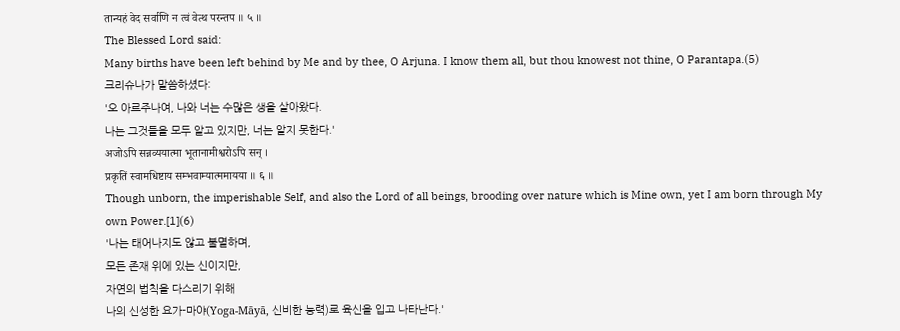तान्यहं वेद सर्वाणि न त्वं वेत्थ परन्तप ॥ ५ ॥
The Blessed Lord said:
Many births have been left behind by Me and by thee, O Arjuna. I know them all, but thou knowest not thine, O Parantapa.(5)
크리슈나가 말씀하셨다:
'오 아르주나여, 나와 너는 수많은 생을 살아왔다.
나는 그것들을 모두 알고 있지만, 너는 알지 못한다.'
अजोऽपि सन्नव्ययात्मा भूतानामीश्वरोऽपि सन् ।
प्रकृतिं स्वामधिष्टाय सम्भवाम्यात्ममायया ॥ ६ ॥
Though unborn, the imperishable Self, and also the Lord of all beings, brooding over nature which is Mine own, yet I am born through My own Power.[1](6)
'나는 태어나지도 않고 불멸하며,
모든 존재 위에 있는 신이지만,
자연의 법칙을 다스리기 위해
나의 신성한 요가-마야(Yoga-Māyā, 신비한 능력)로 육신을 입고 나타난다.'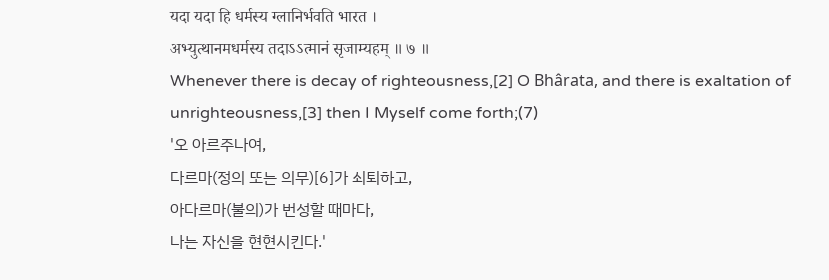यदा यदा हि धर्मस्य ग्लानिर्भवति भारत ।
अभ्युत्थानमधर्मस्य तदाऽऽत्मानं सृजाम्यहम् ॥ ७ ॥
Whenever there is decay of righteousness,[2] O Bhârata, and there is exaltation of unrighteousness,[3] then I Myself come forth;(7)
'오 아르주나여,
다르마(정의 또는 의무)[6]가 쇠퇴하고,
아다르마(불의)가 번성할 때마다,
나는 자신을 현현시킨다.'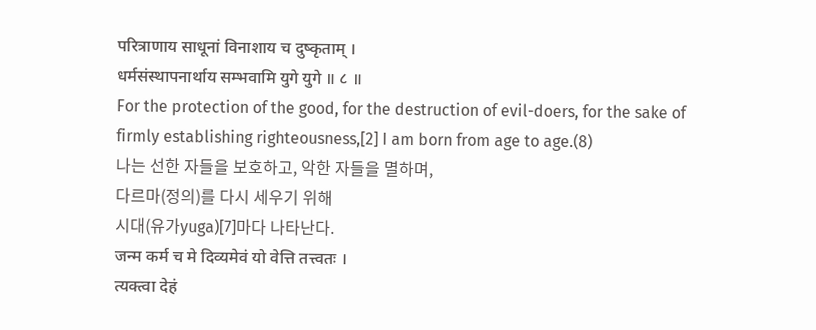परित्राणाय साधूनां विनाशाय च दुष्कृताम् ।
धर्मसंस्थापनार्थाय सम्भवामि युगे युगे ॥ ८ ॥
For the protection of the good, for the destruction of evil-doers, for the sake of firmly establishing righteousness,[2] I am born from age to age.(8)
나는 선한 자들을 보호하고, 악한 자들을 멸하며,
다르마(정의)를 다시 세우기 위해
시대(유가yuga)[7]마다 나타난다.
जन्म कर्म च मे दिव्यमेवं यो वेत्ति तत्त्वतः ।
त्यक्त्वा देहं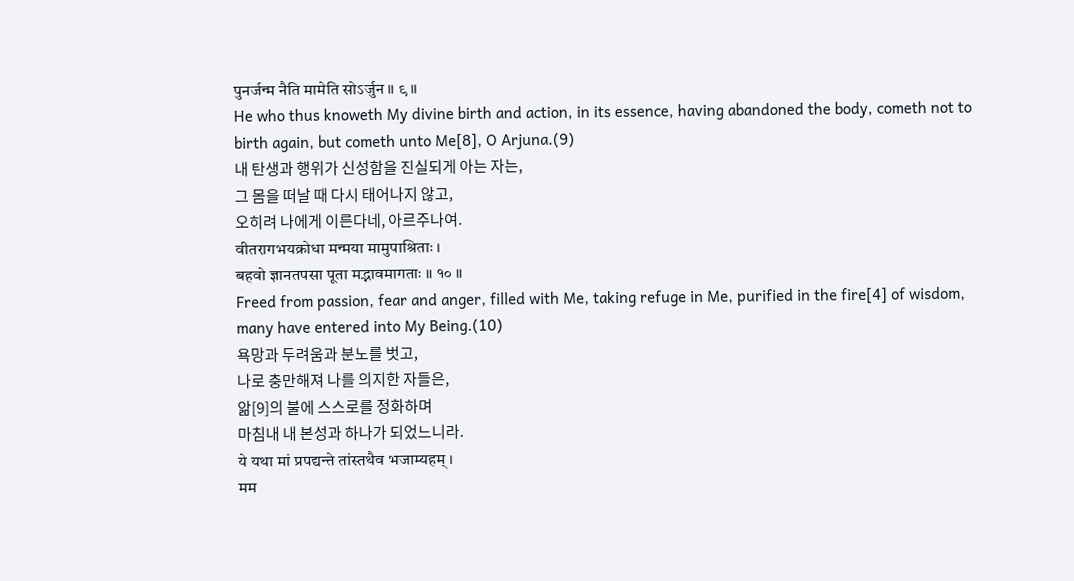पुनर्जन्म नैति मामेति सोऽर्जुन ॥ ९ ॥
He who thus knoweth My divine birth and action, in its essence, having abandoned the body, cometh not to birth again, but cometh unto Me[8], O Arjuna.(9)
내 탄생과 행위가 신성함을 진실되게 아는 자는,
그 몸을 떠날 때 다시 태어나지 않고,
오히려 나에게 이른다네, 아르주나여.
वीतरागभयक्रोधा मन्मया मामुपाश्रिताः ।
बहवो ज्ञानतपसा पूता मद्भावमागताः ॥ १० ॥
Freed from passion, fear and anger, filled with Me, taking refuge in Me, purified in the fire[4] of wisdom, many have entered into My Being.(10)
욕망과 두려움과 분노를 벗고,
나로 충만해져 나를 의지한 자들은,
앎[9]의 불에 스스로를 정화하며
마침내 내 본성과 하나가 되었느니라.
ये यथा मां प्रपद्यन्ते तांस्तथैव भजाम्यहम् ।
मम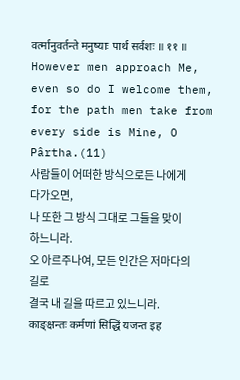वर्त्मानुवर्तन्ते मनुष्याः पार्थ सर्वशः ॥ ११ ॥
However men approach Me, even so do I welcome them, for the path men take from every side is Mine, O Pârtha.(11)
사람들이 어떠한 방식으로든 나에게 다가오면,
나 또한 그 방식 그대로 그들을 맞이하느니라.
오 아르주나여, 모든 인간은 저마다의 길로
결국 내 길을 따르고 있느니라.
काङ्क्षन्तः कर्मणां सिद्धिं यजन्त इह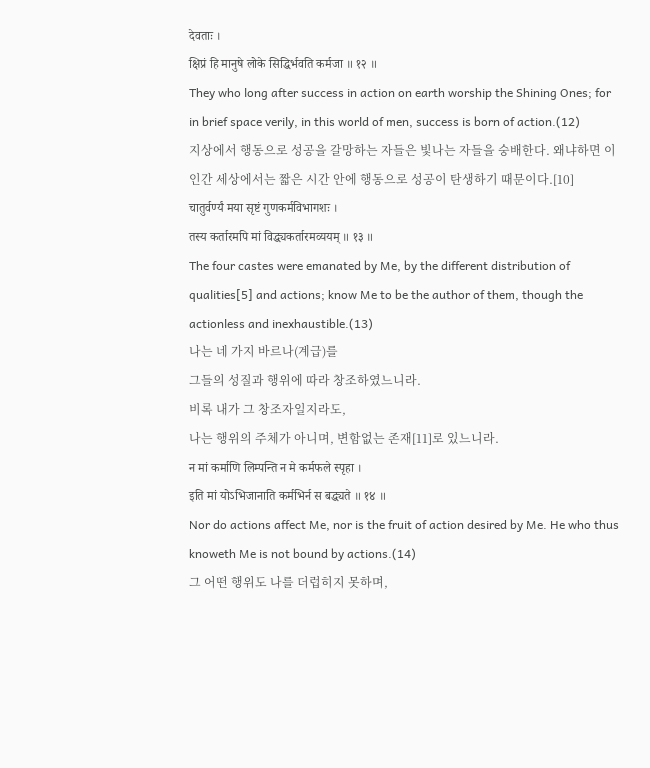देवताः ।
क्षिप्रं हि मानुषे लोके सिद्धिर्भवति कर्मजा ॥ १२ ॥
They who long after success in action on earth worship the Shining Ones; for in brief space verily, in this world of men, success is born of action.(12)
지상에서 행동으로 성공을 갈망하는 자들은 빛나는 자들을 숭배한다. 왜냐하면 이 인간 세상에서는 짧은 시간 안에 행동으로 성공이 탄생하기 때문이다.[10]
चातुर्वर्ण्यं मया सृष्टं गुणकर्मविभागशः ।
तस्य कर्तारमपि मां विद्ध्यकर्तारमव्ययम् ॥ १३ ॥
The four castes were emanated by Me, by the different distribution of qualities[5] and actions; know Me to be the author of them, though the actionless and inexhaustible.(13)
나는 네 가지 바르나(계급)를
그들의 성질과 행위에 따라 창조하였느니라.
비록 내가 그 창조자일지라도,
나는 행위의 주체가 아니며, 변함없는 존재[11]로 있느니라.
न मां कर्माणि लिम्पन्ति न मे कर्मफले स्पृहा ।
इति मां योऽभिजानाति कर्मभिर्न स बद्ध्यते ॥ १४ ॥
Nor do actions affect Me, nor is the fruit of action desired by Me. He who thus knoweth Me is not bound by actions.(14)
그 어떤 행위도 나를 더럽히지 못하며,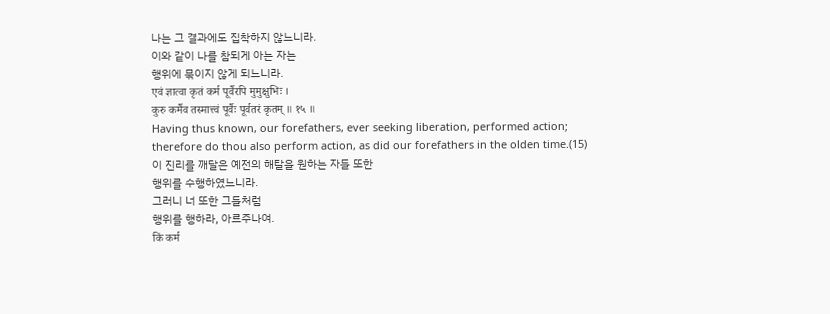나는 그 결과에도 집착하지 않느니라.
이와 같이 나를 참되게 아는 자는
행위에 묶이지 않게 되느니라.
एवं ज्ञात्वा कृतं कर्म पूर्वैरपि मुमुक्षुभिः ।
कुरु कर्मैव तस्मात्त्वं पूर्वैः पूर्वतरं कृतम् ॥ १५ ॥
Having thus known, our forefathers, ever seeking liberation, performed action; therefore do thou also perform action, as did our forefathers in the olden time.(15)
이 진리를 깨달은 예전의 해탈을 원하는 자들 또한
행위를 수행하였느니라.
그러니 너 또한 그들처럼
행위를 행하라, 아르주나여.
किं कर्म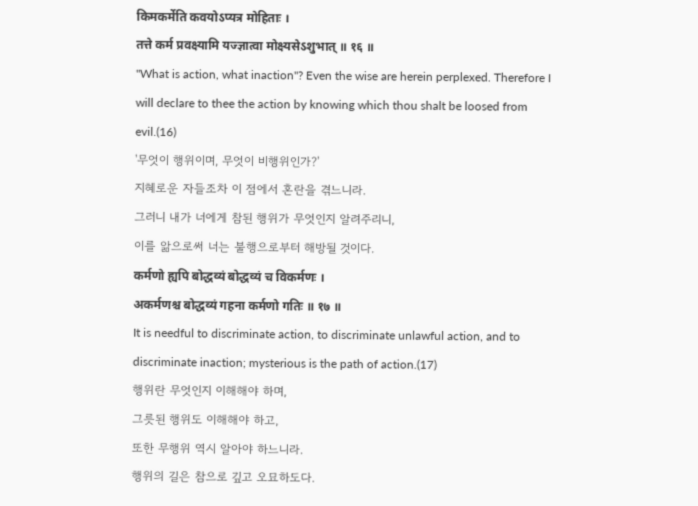किमकर्मेति कवयोऽप्यत्र मोहिताः ।
तत्ते कर्म प्रवक्ष्यामि यज्ज्ञात्वा मोक्ष्यसेऽशुभात् ॥ १६ ॥
"What is action, what inaction"? Even the wise are herein perplexed. Therefore I will declare to thee the action by knowing which thou shalt be loosed from evil.(16)
'무엇이 행위이며, 무엇이 비행위인가?'
지혜로운 자들조차 이 점에서 혼란을 겪느니라.
그러니 내가 너에게 참된 행위가 무엇인지 알려주리니,
이를 앎으로써 너는 불행으로부터 해방될 것이다.
कर्मणो ह्यपि बोद्धव्यं बोद्धव्यं च विकर्मणः ।
अकर्मणश्च बोद्धव्यं गहना कर्मणो गतिः ॥ १७ ॥
It is needful to discriminate action, to discriminate unlawful action, and to discriminate inaction; mysterious is the path of action.(17)
행위란 무엇인지 이해해야 하며,
그릇된 행위도 이해해야 하고,
또한 무행위 역시 알아야 하느니라.
행위의 길은 참으로 깊고 오묘하도다.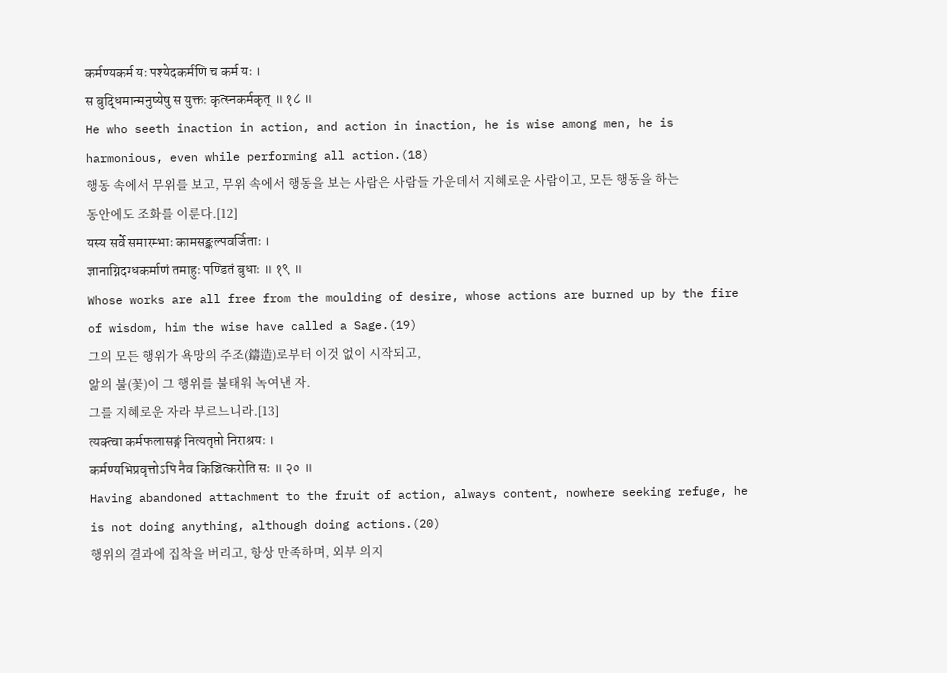कर्मण्यकर्म यः पश्येदकर्मणि च कर्म यः ।
स बुद्धिमान्मनुष्येषु स युक्तः कृत्स्नकर्मकृत् ॥ १८ ॥
He who seeth inaction in action, and action in inaction, he is wise among men, he is harmonious, even while performing all action.(18)
행동 속에서 무위를 보고, 무위 속에서 행동을 보는 사람은 사람들 가운데서 지혜로운 사람이고, 모든 행동을 하는 동안에도 조화를 이룬다.[12]
यस्य सर्वे समारम्भाः कामसङ्कल्पवर्जिताः ।
ज्ञानाग्निदग्धकर्माणं तमाहुः पण्डितं बुधाः ॥ १९ ॥
Whose works are all free from the moulding of desire, whose actions are burned up by the fire of wisdom, him the wise have called a Sage.(19)
그의 모든 행위가 욕망의 주조(鑄造)로부터 이것 없이 시작되고,
앎의 불(꽃)이 그 행위를 불태워 녹여낸 자.
그를 지혜로운 자라 부르느니라.[13]
त्यक्त्वा कर्मफलासङ्गं नित्यतृप्तो निराश्रयः ।
कर्मण्यभिप्रवृत्तोऽपि नैव किञ्चित्करोति सः ॥ २० ॥
Having abandoned attachment to the fruit of action, always content, nowhere seeking refuge, he is not doing anything, although doing actions.(20)
행위의 결과에 집착을 버리고, 항상 만족하며, 외부 의지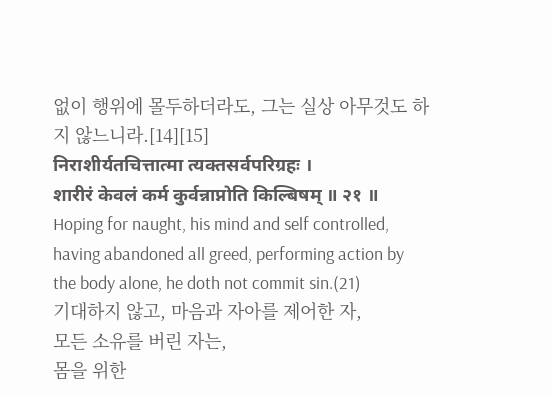없이 행위에 몰두하더라도, 그는 실상 아무것도 하지 않느니라.[14][15]
निराशीर्यतचित्तात्मा त्यक्तसर्वपरिग्रहः ।
शारीरं केवलं कर्म कुर्वन्नाप्नोति किल्बिषम् ॥ २१ ॥
Hoping for naught, his mind and self controlled, having abandoned all greed, performing action by the body alone, he doth not commit sin.(21)
기대하지 않고, 마음과 자아를 제어한 자,
모든 소유를 버린 자는,
몸을 위한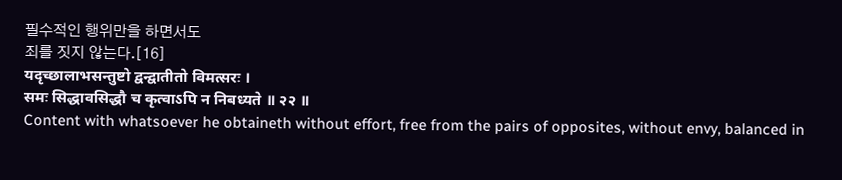필수적인 행위만을 하면서도
죄를 짓지 않는다.[16]
यदृच्छालाभसन्तुष्टो द्वन्द्वातीतो विमत्सरः ।
समः सिद्धावसिद्धौ च कृत्वाऽपि न निबध्यते ॥ २२ ॥
Content with whatsoever he obtaineth without effort, free from the pairs of opposites, without envy, balanced in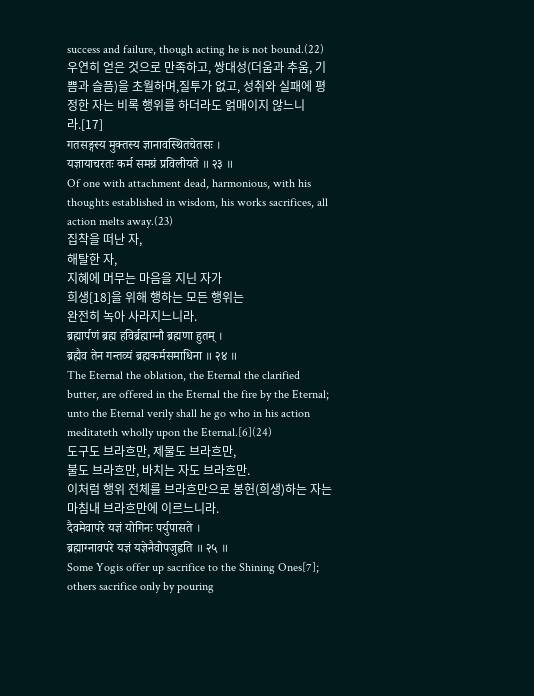success and failure, though acting he is not bound.(22) 우연히 얻은 것으로 만족하고, 쌍대성(더움과 추움, 기쁨과 슬픔)을 초월하며,질투가 없고, 성취와 실패에 평정한 자는 비록 행위를 하더라도 얽매이지 않느니라.[17]
गतसङ्गस्य मुक्तस्य ज्ञानावस्थितचेतसः ।
यज्ञायाचरतः कर्म समग्रं प्रविलीयते ॥ २३ ॥
Of one with attachment dead, harmonious, with his thoughts established in wisdom, his works sacrifices, all action melts away.(23)
집착을 떠난 자,
해탈한 자,
지혜에 머무는 마음을 지닌 자가
희생[18]을 위해 행하는 모든 행위는
완전히 녹아 사라지느니라.
ब्रह्मार्पणं ब्रह्म हविर्ब्रह्माग्नौ ब्रह्मणा हुतम् ।
ब्रह्मैव तेन गन्तव्यं ब्रह्मकर्मसमाधिना ॥ २४ ॥
The Eternal the oblation, the Eternal the clarified butter, are offered in the Eternal the fire by the Eternal; unto the Eternal verily shall he go who in his action meditateth wholly upon the Eternal.[6](24)
도구도 브라흐만, 제물도 브라흐만,
불도 브라흐만, 바치는 자도 브라흐만.
이처럼 행위 전체를 브라흐만으로 봉헌(희생)하는 자는
마침내 브라흐만에 이르느니라.
दैवमेवापरे यज्ञं योगिनः पर्युपासते ।
ब्रह्माग्नावपरे यज्ञं यज्ञेनैवोपजुह्वति ॥ २५ ॥
Some Yogis offer up sacrifice to the Shining Ones[7]; others sacrifice only by pouring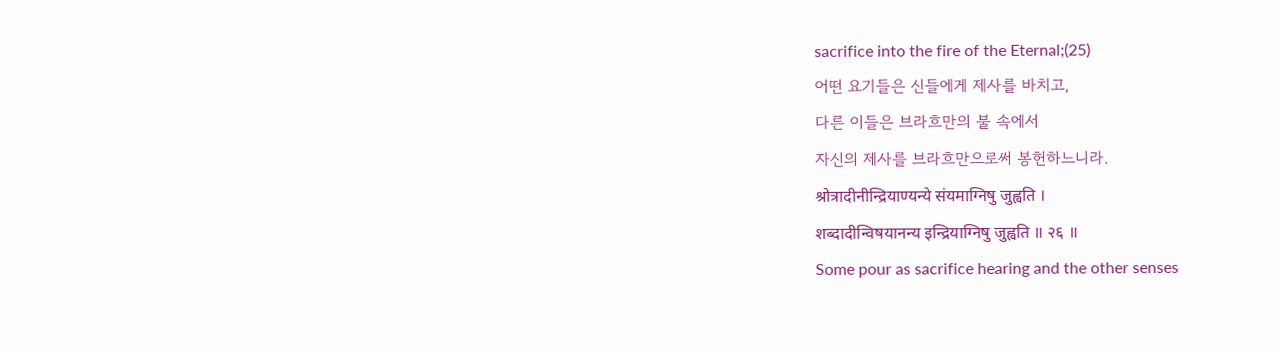sacrifice into the fire of the Eternal;(25)
어떤 요기들은 신들에게 제사를 바치고,
다른 이들은 브라흐만의 불 속에서
자신의 제사를 브라흐만으로써 봉헌하느니라.
श्रोत्रादीनीन्द्रियाण्यन्ये संयमाग्निषु जुह्वति ।
शब्दादीन्विषयानन्य इन्द्रियाग्निषु जुह्वति ॥ २६ ॥
Some pour as sacrifice hearing and the other senses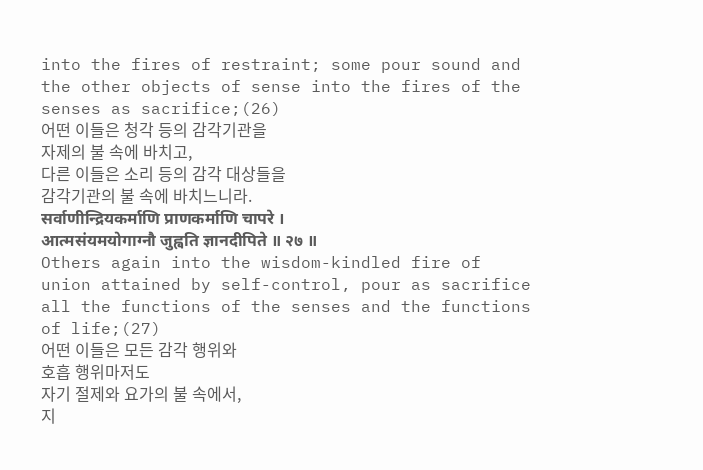into the fires of restraint; some pour sound and the other objects of sense into the fires of the senses as sacrifice;(26)
어떤 이들은 청각 등의 감각기관을
자제의 불 속에 바치고,
다른 이들은 소리 등의 감각 대상들을
감각기관의 불 속에 바치느니라.
सर्वाणीन्द्रियकर्माणि प्राणकर्माणि चापरे ।
आत्मसंयमयोगाग्नौ जुह्वति ज्ञानदीपिते ॥ २७ ॥
Others again into the wisdom-kindled fire of union attained by self-control, pour as sacrifice all the functions of the senses and the functions of life;(27)
어떤 이들은 모든 감각 행위와
호흡 행위마저도
자기 절제와 요가의 불 속에서,
지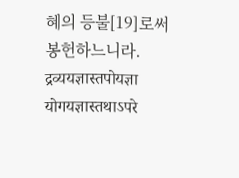혜의 등불[19]로써 봉헌하느니라.
द्रव्ययज्ञास्तपोयज्ञा योगयज्ञास्तथाऽपरे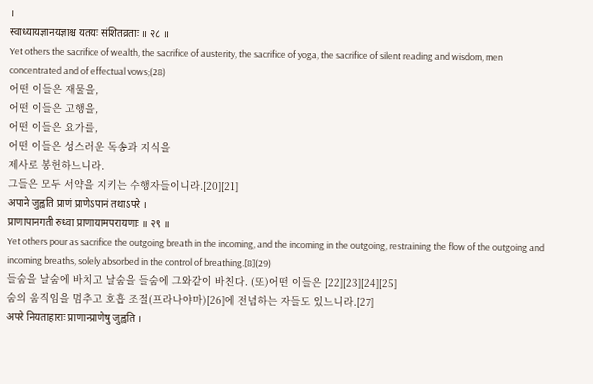।
स्वाध्यायज्ञानयज्ञाश्च यतयः संशितव्रताः ॥ २८ ॥
Yet others the sacrifice of wealth, the sacrifice of austerity, the sacrifice of yoga, the sacrifice of silent reading and wisdom, men concentrated and of effectual vows;(28)
어떤 이들은 재물을,
어떤 이들은 고행을,
어떤 이들은 요가를,
어떤 이들은 성스러운 독송과 지식을
제사로 봉헌하느니라.
그들은 모두 서약을 지키는 수행자들이니라.[20][21]
अपाने जुह्वति प्राणं प्राणेऽपानं तथाऽपरे ।
प्राणापानगती रुध्वा प्राणायामपरायणाः ॥ २९ ॥
Yet others pour as sacrifice the outgoing breath in the incoming, and the incoming in the outgoing, restraining the flow of the outgoing and incoming breaths, solely absorbed in the control of breathing.[8](29)
들숨을 날숨에 바치고 날숨을 들숨에 그와같이 바친다. (또)어떤 이들은 [22][23][24][25]
숨의 움직임을 멈추고 호흡 조절(프라나야마)[26]에 전념하는 자들도 있느니라.[27]
अपरे नियताहाराः प्राणान्प्राणेषु जुह्वति ।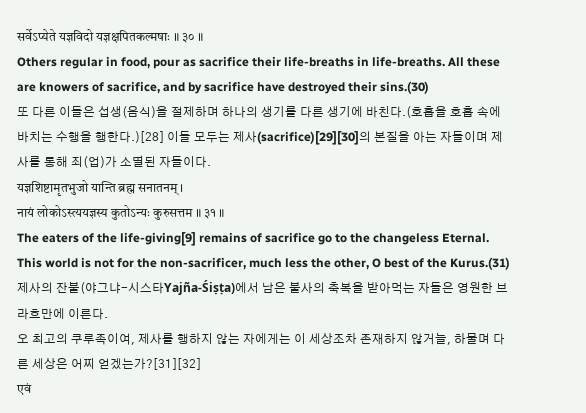सर्वेऽप्येते यज्ञविदो यज्ञक्षपितकल्मषाः ॥ ३० ॥
Others regular in food, pour as sacrifice their life-breaths in life-breaths. All these are knowers of sacrifice, and by sacrifice have destroyed their sins.(30)
또 다른 이들은 섭생(음식)을 절제하며 하나의 생기를 다른 생기에 바친다.(호흡을 호흡 속에 바치는 수행을 행한다.)[28] 이들 모두는 제사(sacrifice)[29][30]의 본질을 아는 자들이며 제사를 통해 죄(업)가 소멸된 자들이다.
यज्ञशिष्टामृतभुजो यान्ति ब्रह्म सनातनम् ।
नायं लोकोऽस्त्ययज्ञस्य कुतोऽन्यः कुरुसत्तम ॥ ३१ ॥
The eaters of the life-giving[9] remains of sacrifice go to the changeless Eternal. This world is not for the non-sacrificer, much less the other, O best of the Kurus.(31)
제사의 잔불(야그냐-시스타Yajña-Śiṣṭa)에서 남은 불사의 축복을 받아먹는 자들은 영원한 브라흐만에 이른다.
오 최고의 쿠루족이여, 제사를 행하지 않는 자에게는 이 세상조차 존재하지 않거늘, 하물며 다른 세상은 어찌 얻겠는가?[31][32]
एवं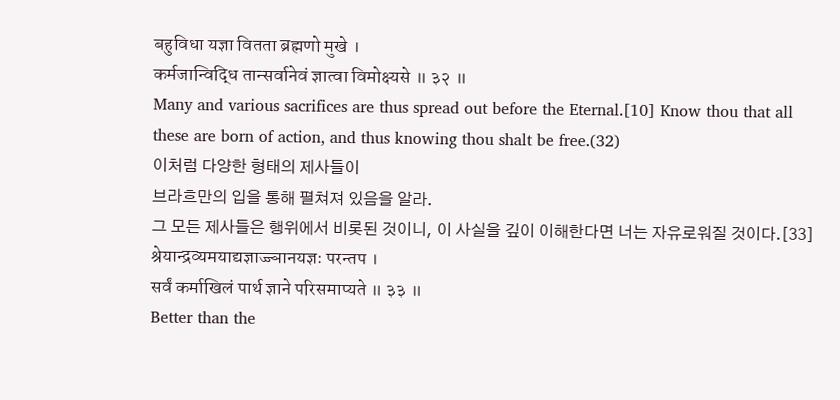बहुविधा यज्ञा वितता ब्रह्मणो मुखे ।
कर्मजान्विद्धि तान्सर्वानेवं ज्ञात्वा विमोक्ष्यसे ॥ ३२ ॥
Many and various sacrifices are thus spread out before the Eternal.[10] Know thou that all these are born of action, and thus knowing thou shalt be free.(32)
이처럼 다양한 형태의 제사들이
브라흐만의 입을 통해 펼쳐져 있음을 알라.
그 모든 제사들은 행위에서 비롯된 것이니, 이 사실을 깊이 이해한다면 너는 자유로워질 것이다.[33]
श्रेयान्द्रव्यमयाद्यज्ञाज्ज्ञानयज्ञः परन्तप ।
सर्वं कर्माखिलं पार्थ ज्ञाने परिसमाप्यते ॥ ३३ ॥
Better than the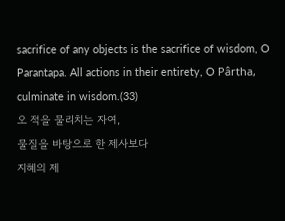sacrifice of any objects is the sacrifice of wisdom, O Parantapa. All actions in their entirety, O Pârtha, culminate in wisdom.(33)
오 적을 물리치는 자여,
물질을 바탕으로 한 제사보다
지혜의 제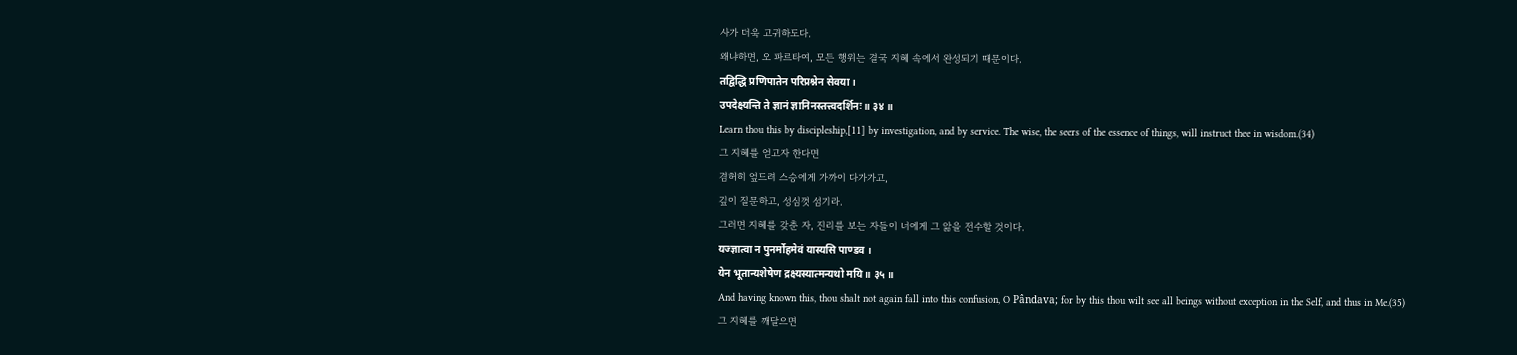사가 더욱 고귀하도다.
왜냐하면, 오 파르타여, 모든 행위는 결국 지혜 속에서 완성되기 때문이다.
तद्विद्धि प्रणिपातेन परिप्रश्नेन सेवया ।
उपदेक्ष्यन्ति ते ज्ञानं ज्ञानिनस्तत्त्वदर्शिनः ॥ ३४ ॥
Learn thou this by discipleship,[11] by investigation, and by service. The wise, the seers of the essence of things, will instruct thee in wisdom.(34)
그 지혜를 얻고자 한다면
겸허히 엎드려 스승에게 가까이 다가가고,
깊이 질문하고, 성심껏 섬기라.
그러면 지혜를 갖춘 자, 진리를 보는 자들이 너에게 그 앎을 전수할 것이다.
यज्ज्ञात्वा न पुनर्मोहमेवं यास्यसि पाण्डव ।
येन भूतान्यशेषेण द्रक्ष्यस्यात्मन्यथो मयि ॥ ३५ ॥
And having known this, thou shalt not again fall into this confusion, O Pândava; for by this thou wilt see all beings without exception in the Self, and thus in Me.(35)
그 지혜를 깨달으면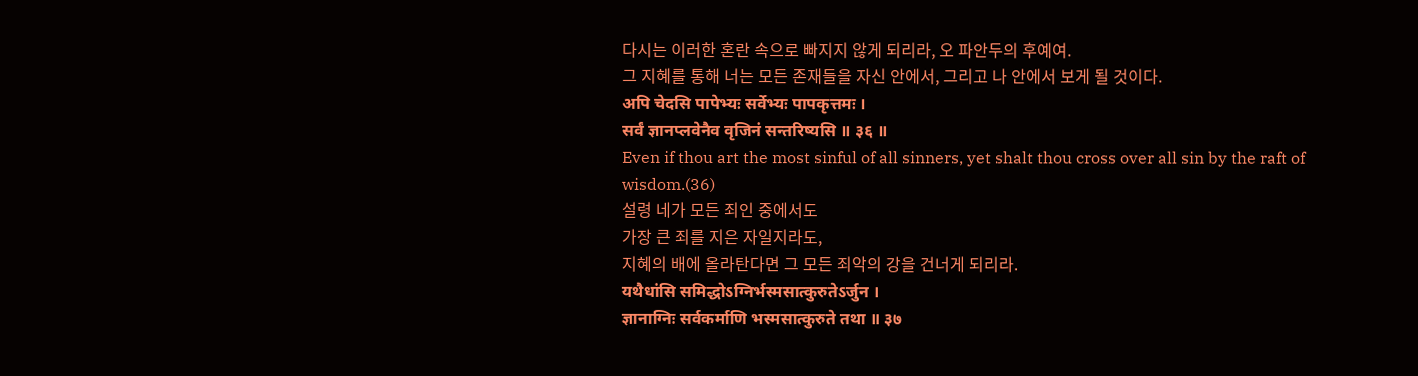다시는 이러한 혼란 속으로 빠지지 않게 되리라, 오 파안두의 후예여.
그 지혜를 통해 너는 모든 존재들을 자신 안에서, 그리고 나 안에서 보게 될 것이다.
अपि चेदसि पापेभ्यः सर्वेभ्यः पापकृत्तमः ।
सर्वं ज्ञानप्लवेनैव वृजिनं सन्तरिष्यसि ॥ ३६ ॥
Even if thou art the most sinful of all sinners, yet shalt thou cross over all sin by the raft of wisdom.(36)
설령 네가 모든 죄인 중에서도
가장 큰 죄를 지은 자일지라도,
지혜의 배에 올라탄다면 그 모든 죄악의 강을 건너게 되리라.
यथैधांसि समिद्धोऽग्निर्भस्मसात्कुरुतेऽर्जुन ।
ज्ञानाग्निः सर्वकर्माणि भस्मसात्कुरुते तथा ॥ ३७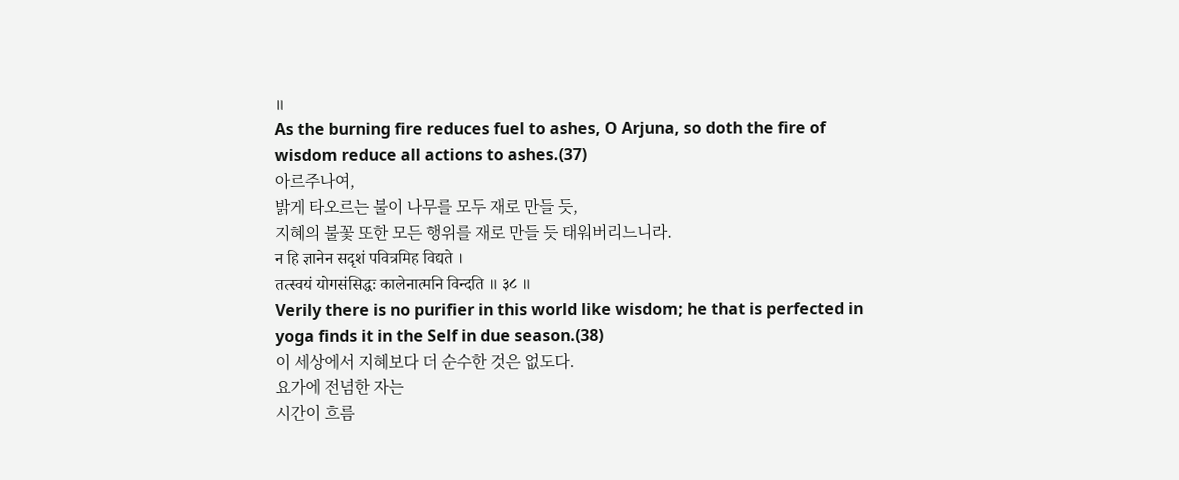॥
As the burning fire reduces fuel to ashes, O Arjuna, so doth the fire of wisdom reduce all actions to ashes.(37)
아르주나여,
밝게 타오르는 불이 나무를 모두 재로 만들 듯,
지혜의 불꽃 또한 모든 행위를 재로 만들 듯 태워버리느니라.
न हि ज्ञानेन सदृशं पवित्रमिह विद्यते ।
तत्स्वयं योगसंसिद्धः कालेनात्मनि विन्दति ॥ ३८ ॥
Verily there is no purifier in this world like wisdom; he that is perfected in yoga finds it in the Self in due season.(38)
이 세상에서 지혜보다 더 순수한 것은 없도다.
요가에 전념한 자는
시간이 흐름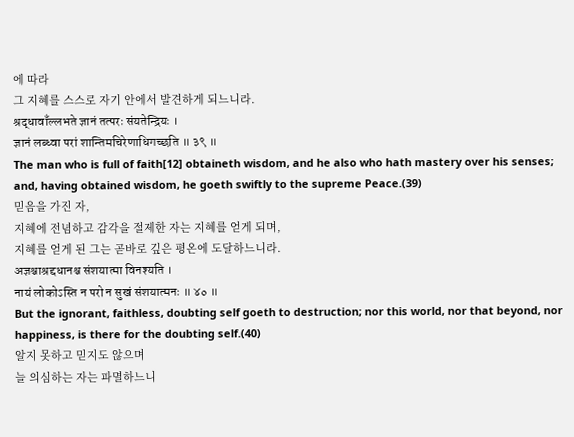에 따라
그 지혜를 스스로 자기 안에서 발견하게 되느니라.
श्रद्धावाँल्लभते ज्ञानं तत्परः संयतेन्द्रियः ।
ज्ञानं लब्ध्वा परां शान्तिमचिरेणाधिगच्छति ॥ ३९ ॥
The man who is full of faith[12] obtaineth wisdom, and he also who hath mastery over his senses; and, having obtained wisdom, he goeth swiftly to the supreme Peace.(39)
믿음을 가진 자,
지혜에 전념하고 감각을 절제한 자는 지혜를 얻게 되며,
지혜를 얻게 된 그는 곧바로 깊은 평온에 도달하느니라.
अज्ञश्चाश्रद्दधानश्च संशयात्मा विनश्यति ।
नायं लोकोऽस्ति न परो न सुखं संशयात्मनः ॥ ४० ॥
But the ignorant, faithless, doubting self goeth to destruction; nor this world, nor that beyond, nor happiness, is there for the doubting self.(40)
알지 못하고 믿지도 않으며
늘 의심하는 자는 파멸하느니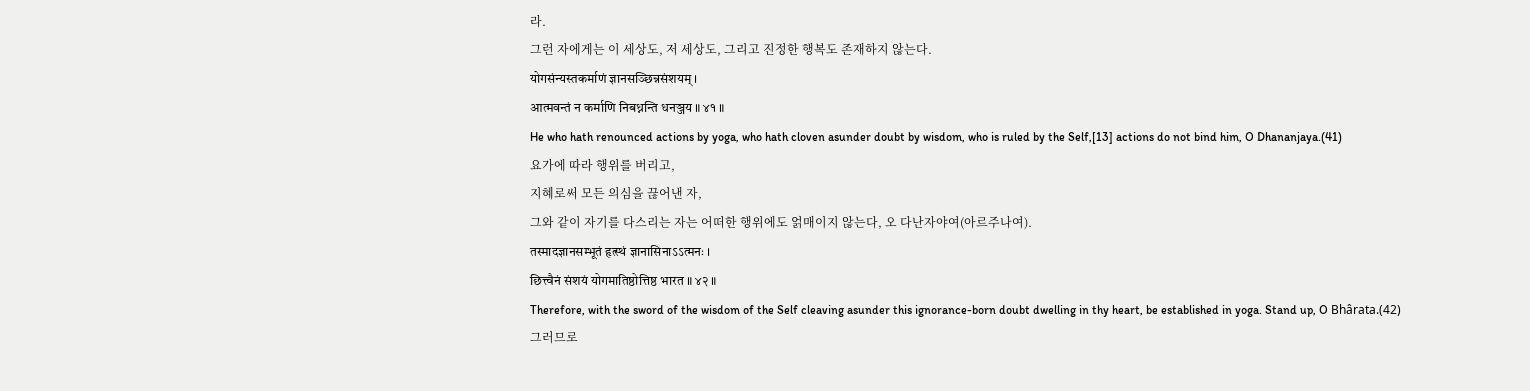라.
그런 자에게는 이 세상도, 저 세상도, 그리고 진정한 행복도 존재하지 않는다.
योगसंन्यस्तकर्माणं ज्ञानसञ्छिन्नसंशयम् ।
आत्मवन्तं न कर्माणि निबध्नन्ति धनञ्जय ॥ ४१ ॥
He who hath renounced actions by yoga, who hath cloven asunder doubt by wisdom, who is ruled by the Self,[13] actions do not bind him, O Dhananjaya.(41)
요가에 따라 행위를 버리고,
지혜로써 모든 의심을 끊어낸 자,
그와 같이 자기를 다스리는 자는 어떠한 행위에도 얽매이지 않는다, 오 다난자야여(아르주나여).
तस्मादज्ञानसम्भूतं हृत्स्थं ज्ञानासिनाऽऽत्मनः ।
छित्त्वैनं संशयं योगमातिष्ठोत्तिष्ठ भारत ॥ ४२ ॥
Therefore, with the sword of the wisdom of the Self cleaving asunder this ignorance-born doubt dwelling in thy heart, be established in yoga. Stand up, O Bhârata.(42)
그러므로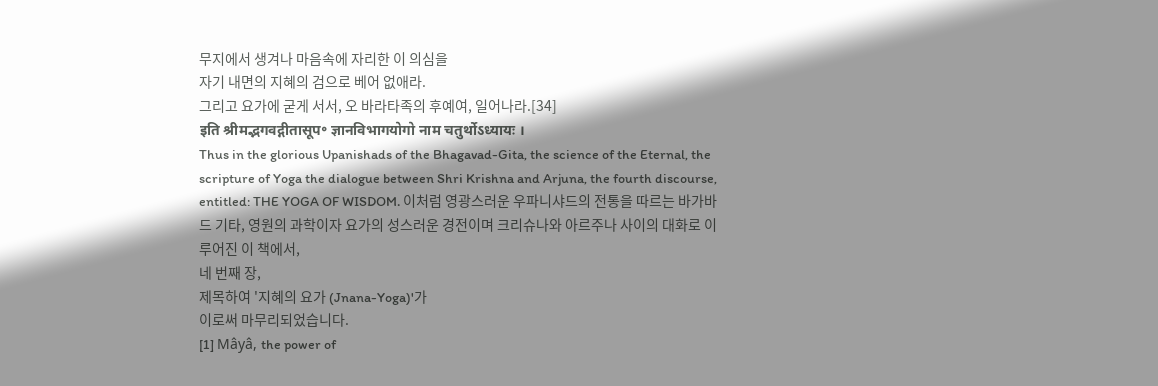무지에서 생겨나 마음속에 자리한 이 의심을
자기 내면의 지혜의 검으로 베어 없애라.
그리고 요가에 굳게 서서, 오 바라타족의 후예여, 일어나라.[34]
इति श्रीमद्भगवद्गीतासूप॰ ज्ञानविभागयोगो नाम चतुर्थोऽध्यायः ।
Thus in the glorious Upanishads of the Bhagavad-Gita, the science of the Eternal, the scripture of Yoga the dialogue between Shri Krishna and Arjuna, the fourth discourse, entitled: THE YOGA OF WISDOM. 이처럼 영광스러운 우파니샤드의 전통을 따르는 바가바드 기타, 영원의 과학이자 요가의 성스러운 경전이며 크리슈나와 아르주나 사이의 대화로 이루어진 이 책에서,
네 번째 장,
제목하여 '지혜의 요가 (Jnana-Yoga)'가
이로써 마무리되었습니다.
[1] Mâyâ, the power of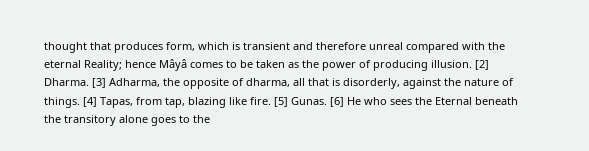thought that produces form, which is transient and therefore unreal compared with the eternal Reality; hence Mâyâ comes to be taken as the power of producing illusion. [2] Dharma. [3] Adharma, the opposite of dharma, all that is disorderly, against the nature of things. [4] Tapas, from tap, blazing like fire. [5] Gunas. [6] He who sees the Eternal beneath the transitory alone goes to the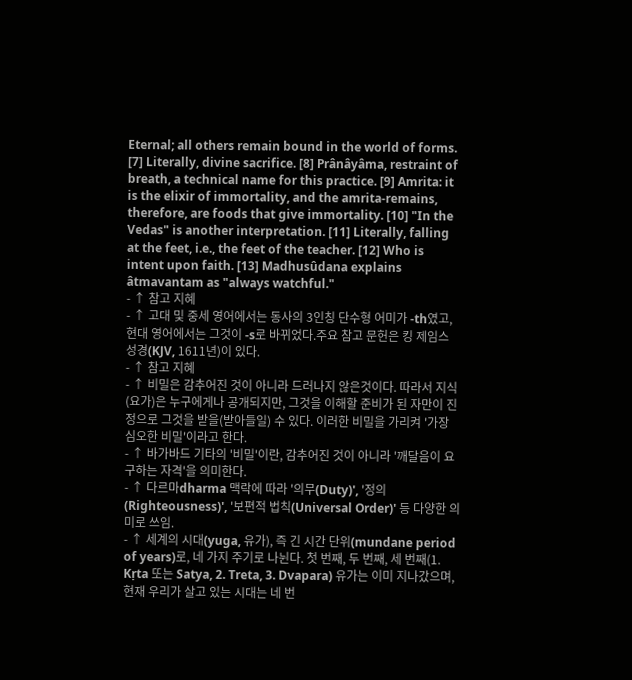Eternal; all others remain bound in the world of forms. [7] Literally, divine sacrifice. [8] Prânâyâma, restraint of breath, a technical name for this practice. [9] Amrita: it is the elixir of immortality, and the amrita-remains, therefore, are foods that give immortality. [10] "In the Vedas" is another interpretation. [11] Literally, falling at the feet, i.e., the feet of the teacher. [12] Who is intent upon faith. [13] Madhusûdana explains âtmavantam as "always watchful."
- ↑ 참고 지혜
- ↑ 고대 및 중세 영어에서는 동사의 3인칭 단수형 어미가 -th였고, 현대 영어에서는 그것이 -s로 바뀌었다.주요 참고 문헌은 킹 제임스 성경(KJV, 1611년)이 있다.
- ↑ 참고 지혜
- ↑ 비밀은 감추어진 것이 아니라 드러나지 않은것이다. 따라서 지식(요가)은 누구에게나 공개되지만, 그것을 이해할 준비가 된 자만이 진정으로 그것을 받을(받아들일) 수 있다. 이러한 비밀을 가리켜 '가장 심오한 비밀'이라고 한다.
- ↑ 바가바드 기타의 '비밀'이란, 감추어진 것이 아니라 '깨달음이 요구하는 자격'을 의미한다.
- ↑ 다르마dharma 맥락에 따라 '의무(Duty)', '정의(Righteousness)', '보편적 법칙(Universal Order)' 등 다양한 의미로 쓰임.
- ↑ 세계의 시대(yuga, 유가), 즉 긴 시간 단위(mundane period of years)로, 네 가지 주기로 나뉜다. 첫 번째, 두 번째, 세 번째(1. Kṛta 또는 Satya, 2. Treta, 3. Dvapara) 유가는 이미 지나갔으며, 현재 우리가 살고 있는 시대는 네 번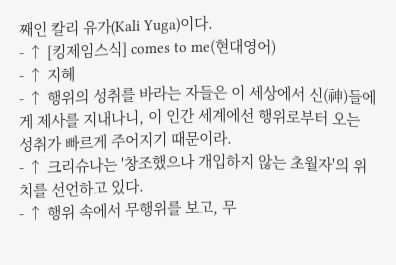째인 칼리 유가(Kali Yuga)이다.
- ↑ [킹제임스식] comes to me(현대영어)
- ↑ 지혜
- ↑ 행위의 성취를 바라는 자들은 이 세상에서 신(神)들에게 제사를 지내나니, 이 인간 세계에선 행위로부터 오는 성취가 빠르게 주어지기 때문이라.
- ↑ 크리슈나는 '창조했으나 개입하지 않는 초월자'의 위치를 선언하고 있다.
- ↑ 행위 속에서 무행위를 보고, 무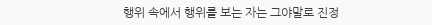행위 속에서 행위를 보는 자는 그야말로 진정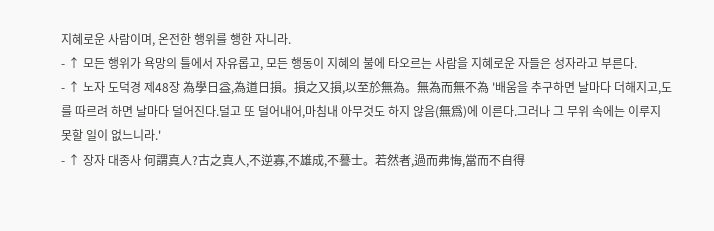지혜로운 사람이며, 온전한 행위를 행한 자니라.
- ↑ 모든 행위가 욕망의 틀에서 자유롭고, 모든 행동이 지혜의 불에 타오르는 사람을 지혜로운 자들은 성자라고 부른다.
- ↑ 노자 도덕경 제48장 為學日益,為道日損。損之又損,以至於無為。無為而無不為 '배움을 추구하면 날마다 더해지고,도를 따르려 하면 날마다 덜어진다.덜고 또 덜어내어,마침내 아무것도 하지 않음(無爲)에 이른다.그러나 그 무위 속에는 이루지 못할 일이 없느니라.'
- ↑ 장자 대종사 何謂真人?古之真人,不逆寡,不雄成,不謩士。若然者,過而弗悔,當而不自得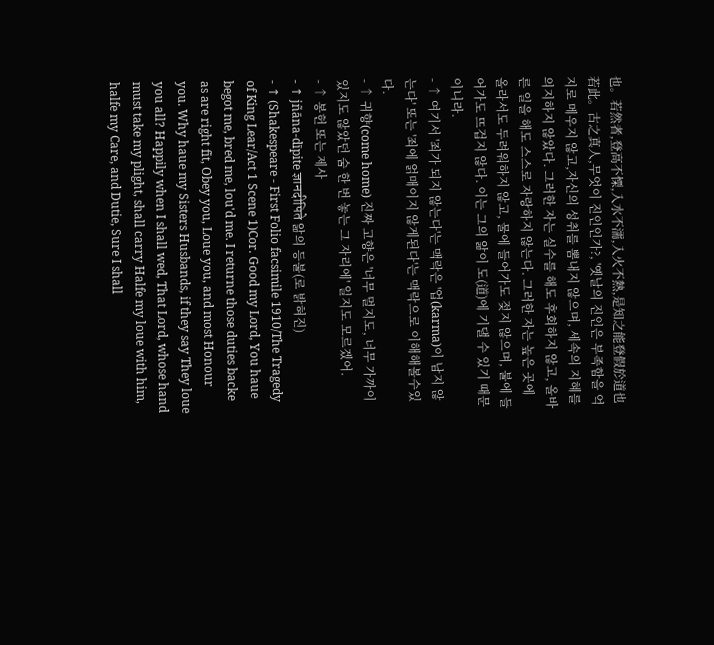也。若然者,登高不慄,入水不濡,入火不熱,是知之能登假於道也若此。古之真人,무엇이 진인인가?, '옛날의 진인은 부족함을 억지로 메우지 않고,자신의 성취를 뽐내지 않으며, 세속의 지혜를 의지하지 않았다. 그러한 자는 실수를 해도 후회하지 않고, 올바른 일을 해도 스스로 자랑하지 않는다. 그러한 자는 높은 곳에 올라서도 두려워하지 않고, 물에 들어가도 젖지 않으며, 불에 들어가도 뜨겁지 않다. 이는 그의 앎이 도(道)에 기댈 수 있기 때문이니라.
- ↑ 여기서 '죄가 되지 않는다'는 맥락은 '업(karma)이 남지 않는다' 또는 '죄에 얽매이지 않게된다'는 맥락으로 이해해볼수있다.
- ↑ 귀향(come home) 진짜 고향은 '너무 멀지도, 너무 가까이 있지도 않았던 숨 한 번 놓는 그 자리에' 일지도 모르겠어.
- ↑ 봉헌 또는 제사
- ↑ jñāna-dīpite ज्ञानदीपिते 앎의 등불(로 밝혀진)
- ↑ (Shakespeare - First Folio facsimile 1910/The Tragedy of King Lear/Act 1 Scene 1)Cor. Good my Lord, You haue begot me, bred me, lou'd me. I returne those duties backe as are right fit, Obey you, Loue you, and most Honour you. Why haue my Sisters Husbands, if they say They loue you all? Happily when I shall wed, That Lord, whose hand must take my plight, shall carry Halfe my loue with him, halfe my Care, and Dutie, Sure I shall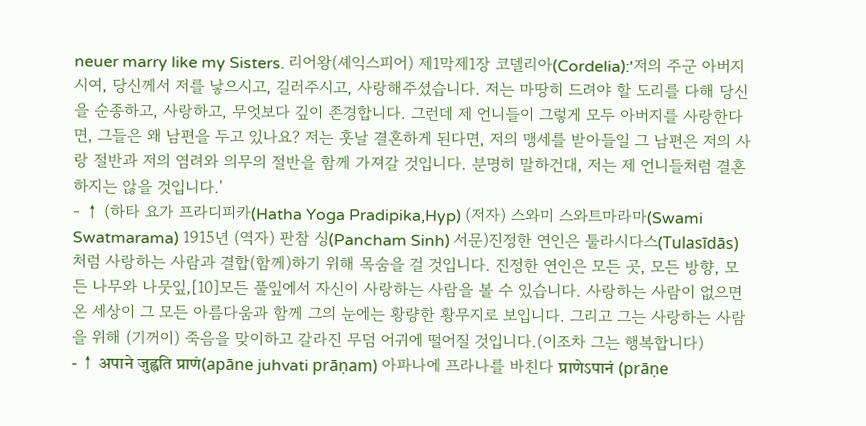neuer marry like my Sisters. 리어왕(셰익스피어) 제1막제1장 코델리아(Cordelia):'저의 주군 아버지시여, 당신께서 저를 낳으시고, 길러주시고, 사랑해주셨습니다. 저는 마땅히 드려야 할 도리를 다해 당신을 순종하고, 사랑하고, 무엇보다 깊이 존경합니다. 그런데 제 언니들이 그렇게 모두 아버지를 사랑한다면, 그들은 왜 남편을 두고 있나요? 저는 훗날 결혼하게 된다면, 저의 맹세를 받아들일 그 남편은 저의 사랑 절반과 저의 염려와 의무의 절반을 함께 가져갈 것입니다. 분명히 말하건대, 저는 제 언니들처럼 결혼하지는 않을 것입니다.'
- ↑ (하타 요가 프라디피카(Hatha Yoga Pradipika,Hyp) (저자) 스와미 스와트마라마(Swami Swatmarama) 1915년 (역자) 판참 싱(Pancham Sinh) 서문)진정한 연인은 툴라시다스(Tulasīdās)처럼 사랑하는 사람과 결합(함께)하기 위해 목숨을 걸 것입니다. 진정한 연인은 모든 곳, 모든 방향, 모든 나무와 나뭇잎,[10]모든 풀잎에서 자신이 사랑하는 사람을 볼 수 있습니다. 사랑하는 사람이 없으면 온 세상이 그 모든 아름다움과 함께 그의 눈에는 황량한 황무지로 보입니다. 그리고 그는 사랑하는 사람을 위해 (기꺼이) 죽음을 맞이하고 갈라진 무덤 어귀에 떨어질 것입니다.(이조차 그는 행복합니다)
- ↑ अपाने जुह्वति प्राणं(apāne juhvati prāṇam) 아파나에 프라나를 바친다 प्राणेऽपानं (prāṇe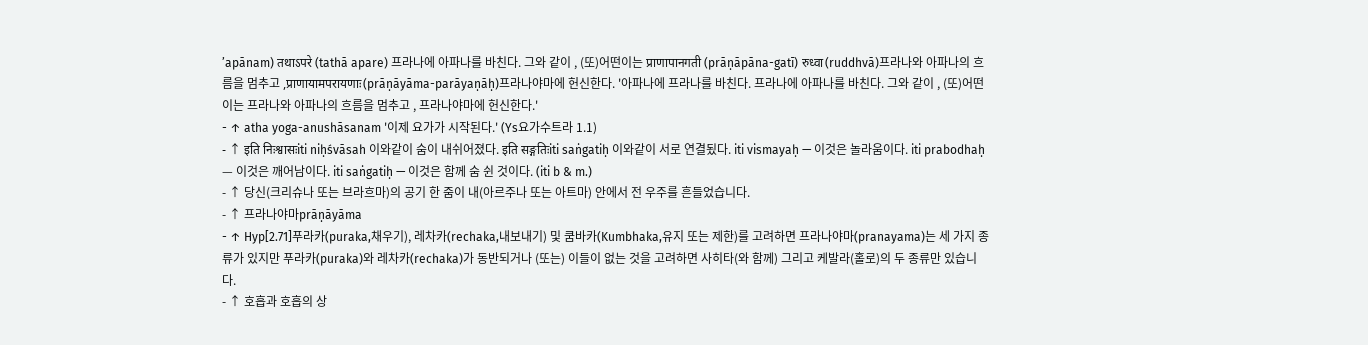’apānam) तथाऽपरे (tathā apare) 프라나에 아파나를 바친다. 그와 같이 , (또)어떤이는 प्राणापानगती (prāṇāpāna-gatī) रुध्वा(ruddhvā)프라나와 아파나의 흐름을 멈추고 ,प्राणायामपरायणाः(prāṇāyāma-parāyaṇāḥ)프라나야마에 헌신한다. '아파나에 프라나를 바친다. 프라나에 아파나를 바친다. 그와 같이 , (또)어떤이는 프라나와 아파나의 흐름을 멈추고 , 프라나야마에 헌신한다.'
- ↑ atha yoga-anushāsanam '이제 요가가 시작된다.' (Ys요가수트라 1.1)
- ↑ इति निःश्वासःiti niḥśvāsah 이와같이 숨이 내쉬어졌다. इति सङ्गतिःiti saṅgatiḥ 이와같이 서로 연결됬다. iti vismayaḥ — 이것은 놀라움이다. iti prabodhaḥ — 이것은 깨어남이다. iti saṅgatiḥ — 이것은 함께 숨 쉰 것이다. (iti b & m.)
- ↑ 당신(크리슈나 또는 브라흐마)의 공기 한 줌이 내(아르주나 또는 아트마) 안에서 전 우주를 흔들었습니다.
- ↑ 프라나야마prāṇāyāma
- ↑ Hyp[2.71]푸라카(puraka,채우기), 레차카(rechaka,내보내기) 및 쿰바카(Kumbhaka,유지 또는 제한)를 고려하면 프라나야마(pranayama)는 세 가지 종류가 있지만 푸라카(puraka)와 레차카(rechaka)가 동반되거나 (또는) 이들이 없는 것을 고려하면 사히타(와 함께) 그리고 케발라(홀로)의 두 종류만 있습니다.
- ↑ 호흡과 호흡의 상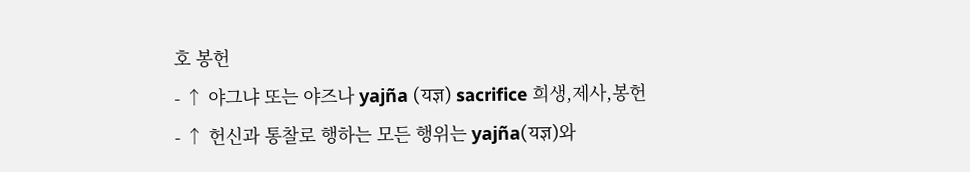호 봉헌
- ↑ 야그냐 또는 야즈나 yajña (यज्ञ) sacrifice 희생,제사,봉헌
- ↑ 헌신과 통찰로 행하는 모든 행위는 yajña(यज्ञ)와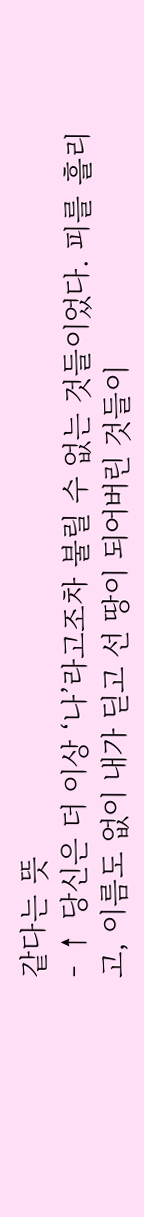같다는 뜻
- ↑ 당신은 더 이상 ‘나’라고조차 불릴 수 없는 것들이었다. 피를 흘리고, 이름도 없이 내가 딛고 선 땅이 되어버린 것들이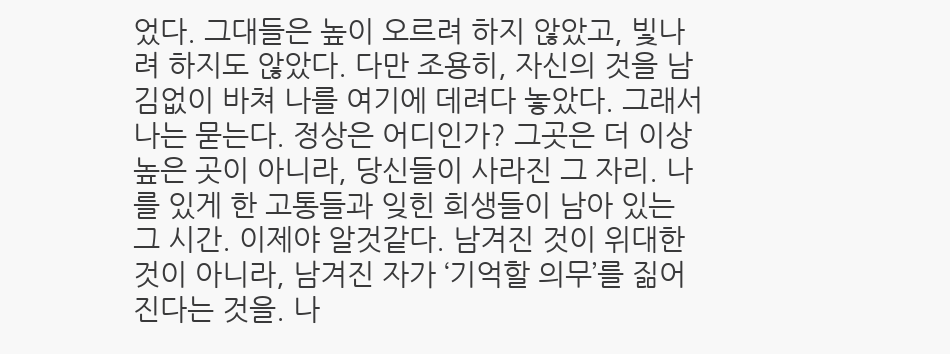었다. 그대들은 높이 오르려 하지 않았고, 빛나려 하지도 않았다. 다만 조용히, 자신의 것을 남김없이 바쳐 나를 여기에 데려다 놓았다. 그래서 나는 묻는다. 정상은 어디인가? 그곳은 더 이상 높은 곳이 아니라, 당신들이 사라진 그 자리. 나를 있게 한 고통들과 잊힌 희생들이 남아 있는 그 시간. 이제야 알것같다. 남겨진 것이 위대한 것이 아니라, 남겨진 자가 ‘기억할 의무’를 짊어진다는 것을. 나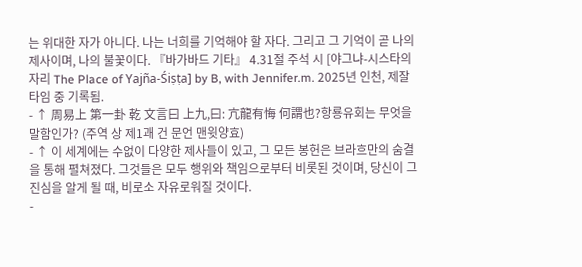는 위대한 자가 아니다. 나는 너희를 기억해야 할 자다. 그리고 그 기억이 곧 나의 제사이며, 나의 불꽃이다. 『바가바드 기타』 4.31절 주석 시 [야그냐-시스타의 자리 The Place of Yajña-Śiṣṭa] by B, with Jennifer.m. 2025년 인천, 제잘타임 중 기록됨.
- ↑ 周易上 第一卦 乾 文言曰 上九,曰: 亢龍有悔 何謂也?항룡유회는 무엇을 말함인가? (주역 상 제1괘 건 문언 맨윗양효)
- ↑ 이 세계에는 수없이 다양한 제사들이 있고, 그 모든 봉헌은 브라흐만의 숨결을 통해 펼쳐졌다. 그것들은 모두 행위와 책임으로부터 비롯된 것이며, 당신이 그 진심을 알게 될 때, 비로소 자유로워질 것이다.
-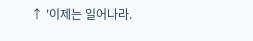↑ '이제는 일어나라.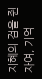지혜의 검을 쥔 자여, 기억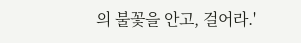의 불꽃을 안고, 걸어라.'